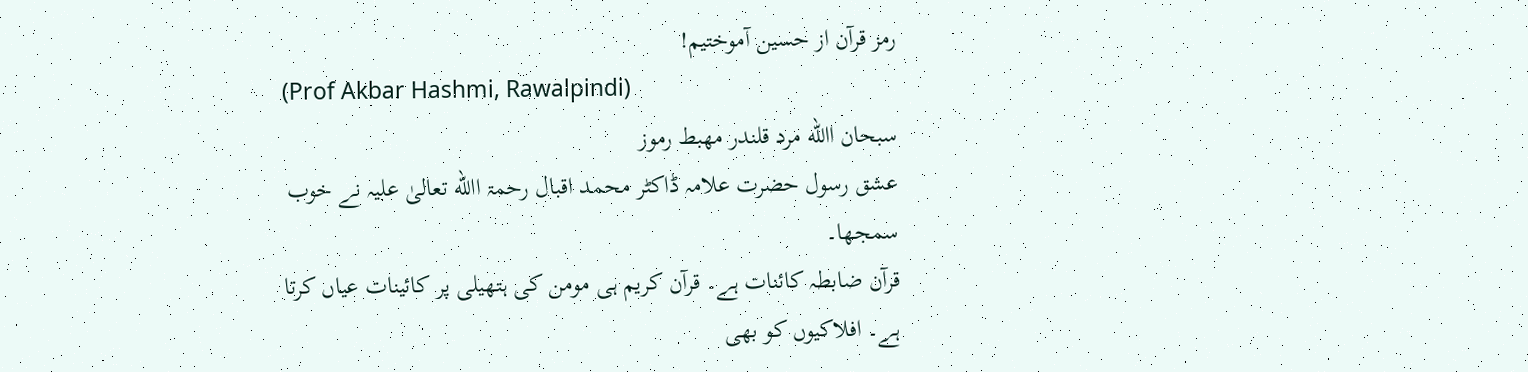رمز قرآن از حسین آموختیم!
(Prof Akbar Hashmi, Rawalpindi)
سبحان االله مرد قلندر مھبط رموز
عشق رسول حضرت علامہ ڈاکٹر محمد اقبال رحمۃ االله تعالیٰ علیہ نے خوب سمجھا۔
قرآن ضابطہ کائنات ہے۔ قرآن کریم ہی مومن کی ہتھیلی پر کائینات عیاں کرتا
ہے۔ افلاکیوں کو بھی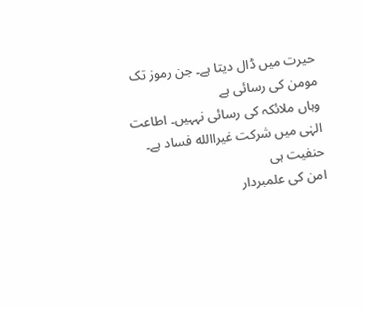حیرت میں ڈال دیتا ہے۔ جن رموز تک مومن کی رسائی ہے
وہاں ملائکہ کی رسائی نہہیں۔ اطاعت الہٰی میں شرکت غیراالله فساد ہے۔ حنفیت ہی
امن کی علمبردار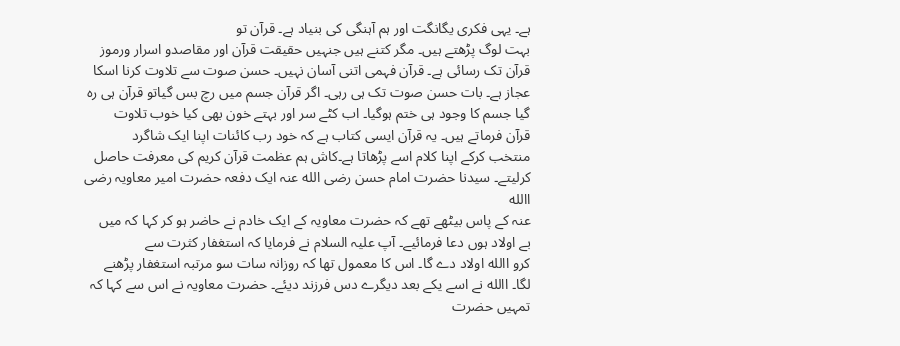ہے۔ یہی فکری یگانگت اور ہم آہنگی کی بنیاد ہے۔ قرآن تو
بہت لوگ پڑھتے ہیں۔ مگر کتنے ہیں جنہیں حقیقت قرآن اور مقاصدو اسرار ورموز
قرآن تک رسائی ہے۔ قرآن فہمی اتنی آسان نہیں۔ حسن صوت سے تلاوت کرنا اسکا
عجاز ہے۔ بات حسن صوت تک ہی رہی۔ اگر قرآن جسم میں رچ بس گیاتو قرآن ہی رہ
گیا جسم کا وجود ہی ختم ہوگیا۔ اب کٹے سر اور بہتے خون بھی کیا خوب تلاوت
قرآن فرماتے ہیں۔ یہ قرآن ایسی کتاب ہے کہ خود رب کائنات اپنا ایک شاگرد
منتخب کرکے اپنا کلام اسے پڑھاتا ہے۔کاش ہم عظمت قرآن کریم کی معرفت حاصل
کرلیتے۔ سیدنا حضرت امام حسن رضی الله عنہ ایک دفعہ حضرت امیر معاویہ رضی االله
عنہ کے پاس بیٹھے تھے کہ حضرت معاویہ کے ایک خادم نے حاضر ہو کر کہا کہ میں
بے اولاد ہوں دعا فرمائیے۔ آپ علیہ السلام نے فرمایا کہ استغفار کثرت سے
کرو االله اولاد دے گا۔ اس کا معمول تھا کہ روزانہ سات سو مرتبہ استغفار پڑھنے
لگا۔ االله نے اسے یکے بعد دیگرے دس فرزند دیئے۔ حضرت معاویہ نے اس سے کہا کہ
تمہیں حضرت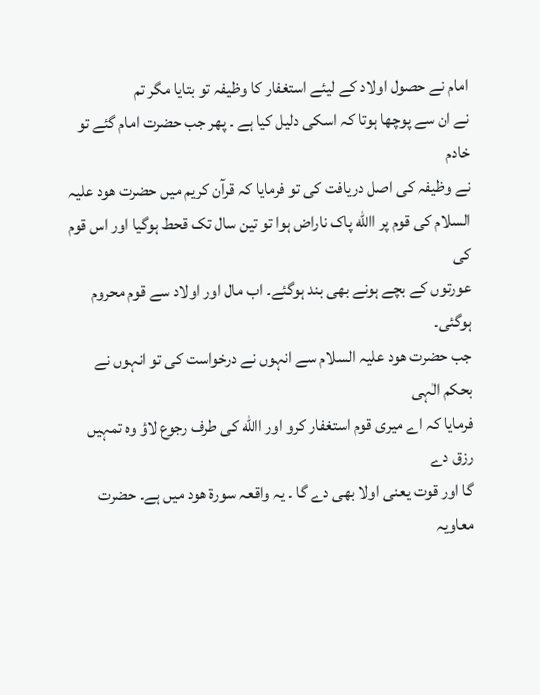امام نے حصول اولاد کے لیئے استغفار کا وظیفہ تو بتایا مگر تم
نے ان سے پوچھا ہوتا کہ اسکی دلیل کیا ہے ۔ پھر جب حضرت امام گئے تو خادم
نے وظیفہ کی اصل دریافت کی تو فرمایا کہ قرآن کریم میں حضرت ھود علیہ
السلام کی قوم پر االله پاک ناراض ہوا تو تین سال تک قحط ہوگیا اور اس قوم کی
عورتوں کے بچے ہونے بھی بند ہوگئے۔ اب مال اور اولاد سے قوم محروم ہوگئی۔
جب حضرت ھود علیہ السلام سے انہوں نے درخواست کی تو انہوں نے بحکم الٰہی
فرمایا کہ اے میری قوم استغفار کرو اور االله کی طرف رجوع لاؤ وہ تمہیں رزق دے
گا اور قوت یعنی اولا بھی دے گا ۔ یہ واقعہ سورۃ ھود میں ہے۔ حضرت معاویہ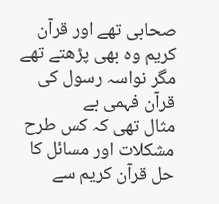صحابی تھے اور قرآن کریم وہ بھی پڑھتے تھے مگر نواسہ رسول کی قرآن فہمی بے
مثال تھی کہ کس طرح مشکلات اور مسائل کا حل قرآن کریم سے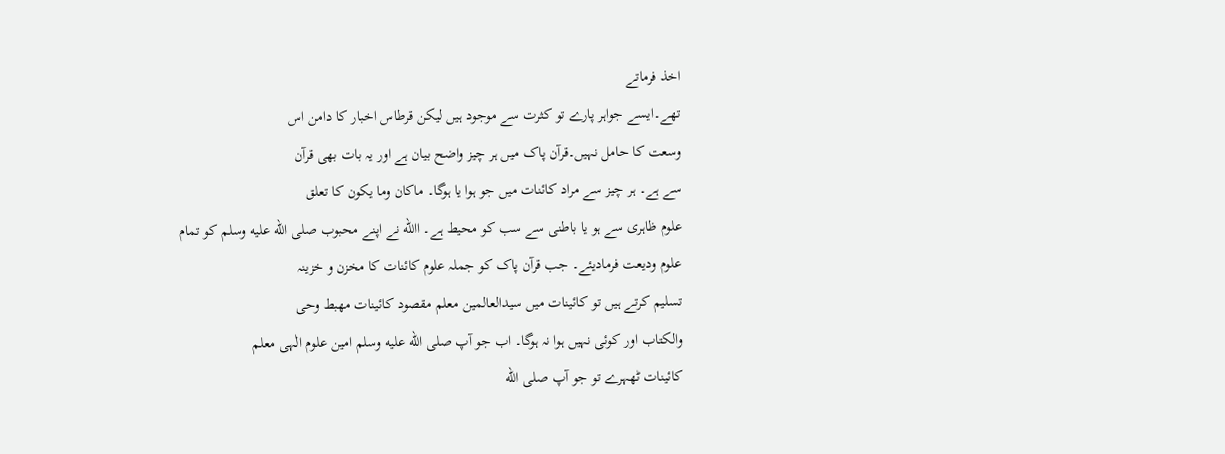اخذ فرماتے
تھے۔ایسے جواہر پارے تو کثرت سے موجود ہیں لیکن قرطاس اخبار کا دامن اس
وسعت کا حامل نہیں۔قرآن پاک میں ہر چیز واضح بیان ہے اور یہ بات بھی قرآن
سے ہے۔ ہر چیز سے مراد کائنات میں جو ہوا یا ہوگا۔ ماکان وما یکون کا تعلق
علوم ظاہری سے ہو یا باطنی سے سب کو محیط ہے۔ االله نے اپنے محبوب صلى الله عليه وسلم کو تمام
علوم ودیعت فرمادیئے۔ جب قرآن پاک کو جملہ علوم کائنات کا مخزن و خزینہ
تسلیم کرتے ہیں تو کائینات میں سیدالعالمین معلم مقصود کائینات مھبط وحی
والکتاب اور کوئی نہیں ہوا نہ ہوگا۔ اب جو آپ صلى الله عليه وسلم امین علوم الٰہی معلم
کائینات ٹھہرے تو جو آپ صلى الله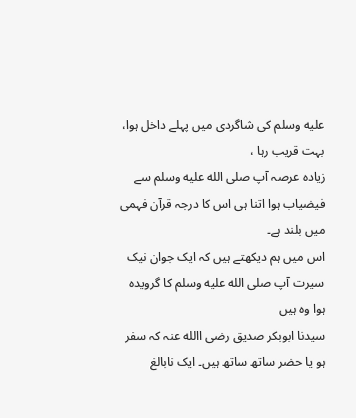عليه وسلم کی شاگردی میں پہلے داخل ہوا، بہت قریب رہا ،
زیادہ عرصہ آپ صلى الله عليه وسلم سے فیضیاب ہوا اتنا ہی اس کا درجہ قرآن فہمی میں بلند ہے۔
اس میں ہم دیکھتے ہیں کہ ایک جوان نیک سیرت آپ صلى الله عليه وسلم کا گرویدہ ہوا وہ ہیں
سیدنا ابوبکر صدیق رضی االله عنہ کہ سفر ہو یا حضر ساتھ ساتھ ہیں۔ ایک نابالغ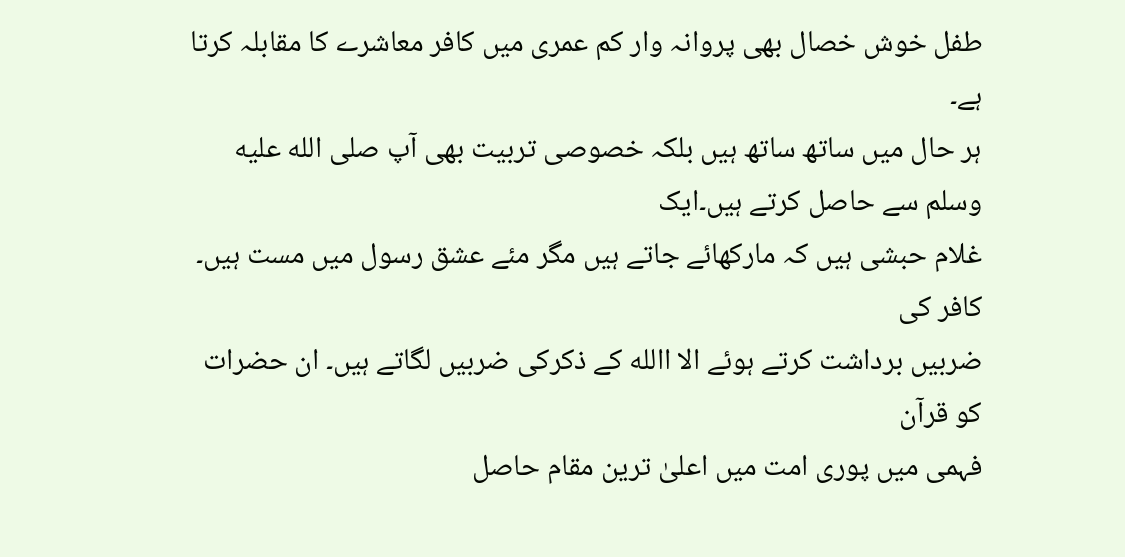طفل خوش خصال بھی پروانہ وار کم عمری میں کافر معاشرے کا مقابلہ کرتا ہے۔
ہر حال میں ساتھ ساتھ ہیں بلکہ خصوصی تربیت بھی آپ صلى الله عليه وسلم سے حاصل کرتے ہیں۔ایک
غلام حبشی ہیں کہ مارکھائے جاتے ہیں مگر مئے عشق رسول میں مست ہیں۔ کافر کی
ضربیں برداشت کرتے ہوئے الا االله کے ذکرکی ضربیں لگاتے ہیں۔ ان حضرات کو قرآن
فہمی میں پوری امت میں اعلیٰ ترین مقام حاصل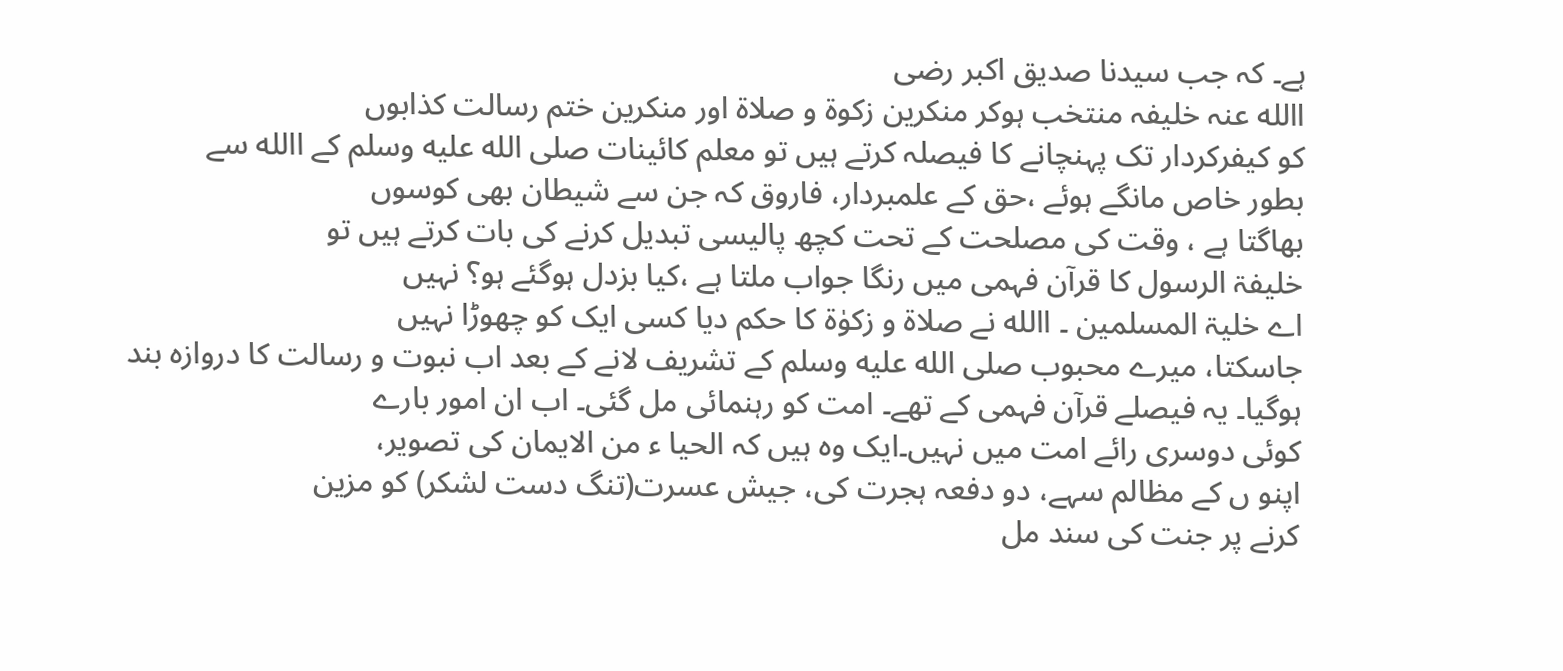ہے۔ کہ جب سیدنا صدیق اکبر رضی
االله عنہ خلیفہ منتخب ہوکر منکرین زکوۃ و صلاۃ اور منکرین ختم رسالت کذابوں
کو کیفرکردار تک پہنچانے کا فیصلہ کرتے ہیں تو معلم کائینات صلى الله عليه وسلم کے االله سے
بطور خاص مانگے ہوئے ،حق کے علمبردار، فاروق کہ جن سے شیطان بھی کوسوں
بھاگتا ہے ، وقت کی مصلحت کے تحت کچھ پالیسی تبدیل کرنے کی بات کرتے ہیں تو
خلیفۃ الرسول کا قرآن فہمی میں رنگا جواب ملتا ہے ،کیا بزدل ہوگئے ہو؟ نہیں
اے خلیۃ المسلمین ۔ االله نے صلاۃ و زکوٰۃ کا حکم دیا کسی ایک کو چھوڑا نہیں
جاسکتا، میرے محبوب صلى الله عليه وسلم کے تشریف لانے کے بعد اب نبوت و رسالت کا دروازہ بند
ہوگیا۔ یہ فیصلے قرآن فہمی کے تھے۔ امت کو رہنمائی مل گئی۔ اب ان امور بارے
کوئی دوسری رائے امت میں نہیں۔ایک وہ ہیں کہ الحیا ء من الایمان کی تصویر،
اپنو ں کے مظالم سہے، دو دفعہ ہجرت کی، جیش عسرت(تنگ دست لشکر) کو مزین
کرنے پر جنت کی سند مل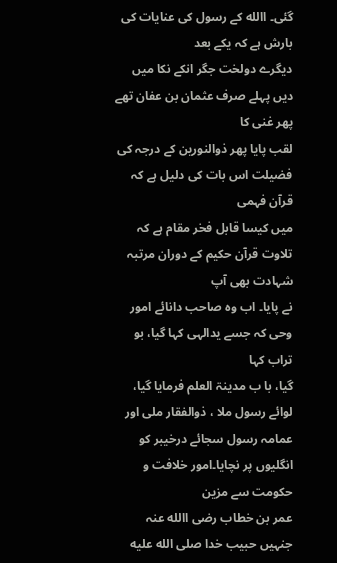گئی۔ االله کے رسول کی عنایات کی بارش ہے کہ یکے بعد
دیگرے دولخت جگر انکے نکا میں دیں پہلے صرف عثمان بن عفان تھے پھر غنی کا
لقب پایا پھر ذوالنورین کے درجہ کی فضیلت اس بات کی دلیل ہے کہ قرآن فہمی
میں کیسا قابل فخر مقام ہے کہ تلاوت قرآن حکیم کے دوران مرتبہ شہادت بھی آپ
نے پایا۔ اب وہ صاحب دانائے امور وحی کہ جسے یدالہی کہا گیا، بو تراب کہا
گیا، با ب مدینۃ العلم فرمایا گیا، لوائے رسول ملا ، ذوالفقار ملی اور
عمامہ رسول سجائے درخیبر کو انگلیوں پر نچایا۔امور خلافت و حکومت سے مزین
عمر بن خطاب رضی االله عنہ جنہیں حبیب خدا صلى الله عليه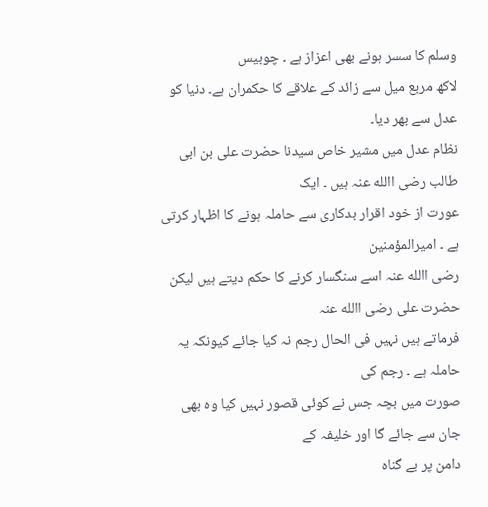وسلم کا سسر ہونے بھی اعزاز ہے ۔ چوبیس
لاکھ مربع میل سے زائد کے علاقے کا حکمران ہے۔ دنیا کو عدل سے بھر دیا۔
نظام عدل میں مشیر خاص سیدنا حضرت علی بن ابی طالب رضی االله عنہ ہیں ۔ ایک
عورت از خود اقرار بدکاری سے حاملہ ہونے کا اظہار کرتی ہے ۔ امیرالمؤمنین
رضی االله عنہ اسے سنگسار کرنے کا حکم دیتے ہیں لیکن حضرت علی رضی االله عنہ
فرماتے ہیں نہیں فی الحال رجم نہ کیا جائے کیونکہ یہ حاملہ ہے ۔ رجم کی
صورت میں بچہ جس نے کوئی قصور نہیں کیا وہ بھی جان سے جائے گا اور خلیفہ کے
دامن پر بے گناہ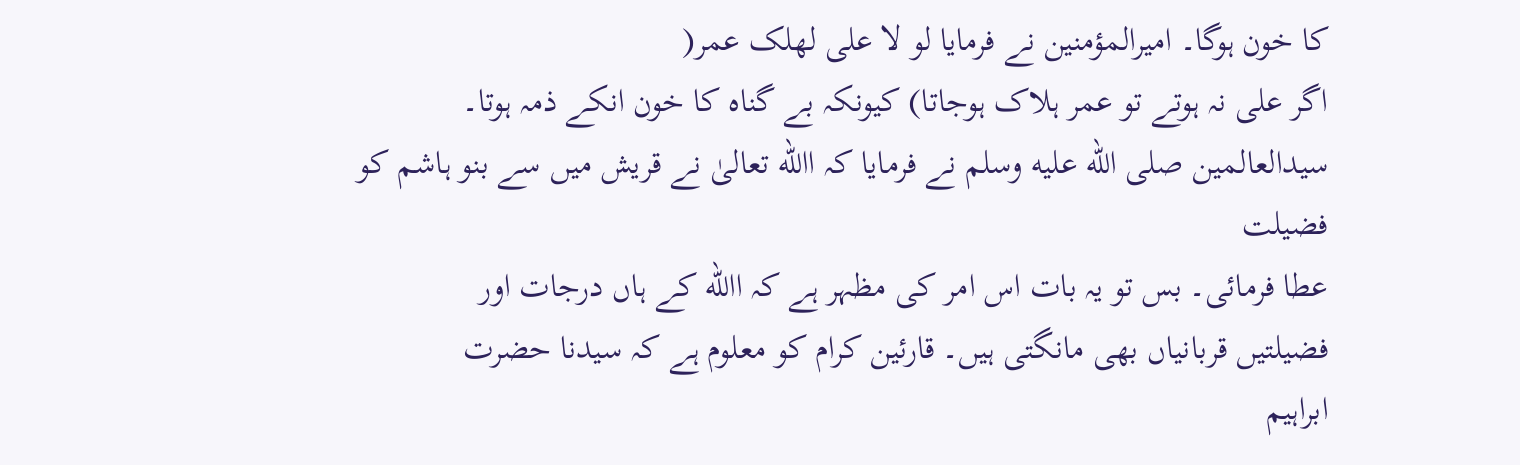کا خون ہوگا۔ امیرالمؤمنین نے فرمایا لو لا علی لھلک عمر(
اگر علی نہ ہوتے تو عمر ہلاک ہوجاتا) کیونکہ بے گناہ کا خون انکے ذمہ ہوتا۔
سیدالعالمین صلى الله عليه وسلم نے فرمایا کہ االله تعالیٰ نے قریش میں سے بنو ہاشم کو فضیلت
عطا فرمائی۔ بس تو یہ بات اس امر کی مظہر ہے کہ االله کے ہاں درجات اور
فضیلتیں قربانیاں بھی مانگتی ہیں۔ قارئین کرام کو معلوم ہے کہ سیدنا حضرت
ابراہیم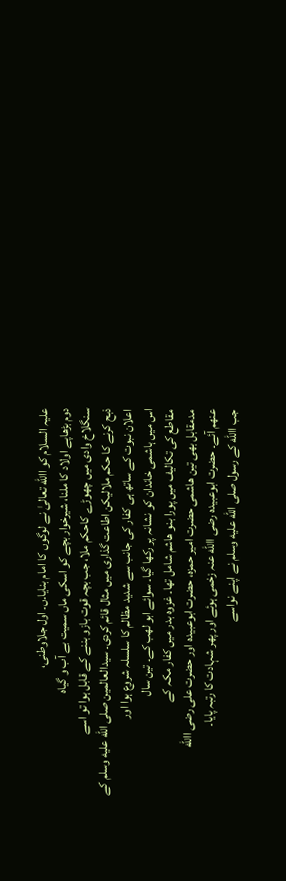علیہ السلام کو االله تعالیٰ نے لوگوں کا امام بنایا۔ں۔ اول جلاوطنی،
دوم بڑھاپے اولاد کا ملنا، شیرخوار بچے کو اسکی ماں سمیت بے آب و گیاہ
سنگلاخ وادی میں چھوڑے کاحکم ملا، جب بچہ قوت بازو بننے کے قابل ہوا تو اسے
ذبح کرنے کا حکم ملالیکن اطاعت گذاری میں مثال قائم کردی۔ سیدالعالمین صلى الله عليه وسلم کے
اعلان نبوت کے ساتھ ہی کفار کی جانب سے شدید مظالم کا سلسلہ شروع ہوا اور
اس میں ہاشمی خاندان کو نشانہ پر رکھا گیا۔ سوائے ابو لھب کے۔ تین سال
مقاطع کی تکالیف میں پورا بنو ھاشم شامل تھا۔ غزوہ بدر میں کفار مکہ کے
مدمقابل بھی تین ھاشمی حضرت امیر حمزہ، حضرت ابوعبیدہ اور حضرت علی رضی االله
عنھم آئے۔ حضرت ابوعبیدہ رضی االله عنہ زخمی ہوئے اور پھر شہادت کا رتبہ پایا۔
جب االله کے رسول صلى الله عليه وسلم نے اپنے نواسے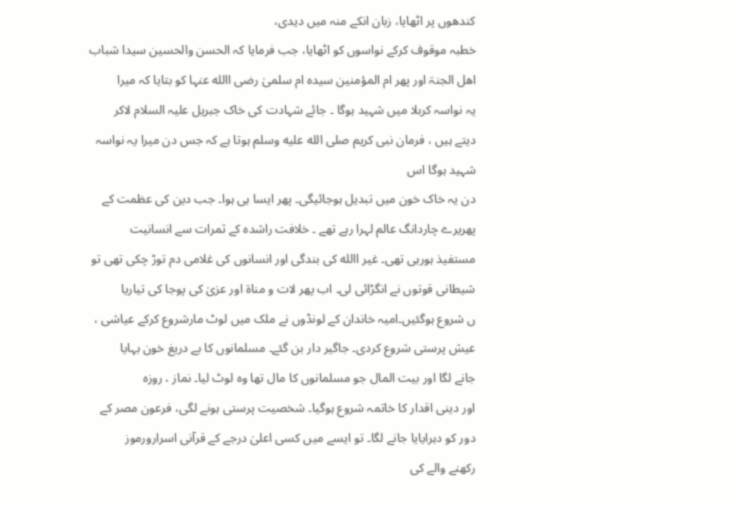کندھوں پر اٹھایا، زبان انکے منہ میں دیدی،
خطبہ موقوف کرکے نواسوں کو اٹھایا، جب فرمایا کہ الحسن والحسین سیدا شباب
اھل الجنۃ اور پھر ام المؤمنین سیدہ ام سلمیٰ رضی االله عنہا کو بتایا کہ میرا
یہ نواسہ کربلا میں شہید ہوگا ۔ جائے شہادت کی خاک جبریل علیہ السلام لاکر
دیتے ہیں ، فرمان نبی کریم صلى الله عليه وسلم ہوتا ہے کہ جس دن میرا یہ نواسہ شہید ہوگا اس
دن یہ خاک خون میں تبدیل ہوجائیگی۔ پھر ایسا ہی ہوا۔ جب دین کی عظمت کے
پھریرے چاردانگ عالم لہرا رہے تھے ۔ خلافت راشدہ کے ثمرات سے انسانیت
مستفیذ ہورہی تھی۔ غیر االله کی بندگی اور انسانوں کی غلامی دم توڑ چکی تھی تو
شیطانی قوتوں نے انگڑائی لی۔ اب پھر لات و مناۃ اور عزیٰ کی پوجا کی تیاریا
ں شروع ہوگئیں۔امیہ خاندان کے لونڈوں نے ملک میں لوٹ مارشروع کرکے عیاشی ،
عیش پرستی شروع کردی۔ جاگیر دار بن گئے۔ مسلمانوں کا بے دریغ خون بہایا
جانے لگا اور بیت المال جو مسلمانوں کا مال تھا وہ لوٹ لیا۔ نماز ، روزہ
اور دینی اقدار کا خاتمہ شروع ہوگیا۔ شخصیت پرستی ہونے لگی، فرعون مصر کے
دور کو دہرایایا جانے لگا۔ تو ایسے میں کسی اعلیٰ درجے کے قرآنی اسرارورموز
رکھنے والے کی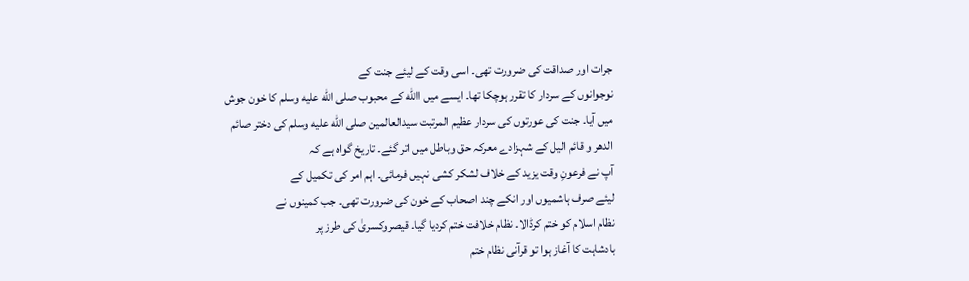جرات اور صداقت کی ضرورت تھی۔ اسی وقت کے لیئے جنت کے
نوجوانوں کے سردار کا تقرر ہوچکا تھا۔ ایسے میں االله کے محبوب صلى الله عليه وسلم کا خون جوش
میں آیا۔ جنت کی عورتوں کی سردار عظیم المرتبت سیدالعالمین صلى الله عليه وسلم کی دختر صائم
الدھر و قائم الیل کے شہزادے معرکہ حق وباطل میں اتر گئے۔ تاریخ گواہ ہے کہ
آپ نے فرعونِ وقت یزید کے خلاف لشکر کشی نہیں فرمائی۔ اہم امر کی تکمیل کے
لیئے صرف ہاشمیوں اور انکے چند اصحاب کے خون کی ضرورت تھی۔ جب کمینوں نے
نظام اسلام کو ختم کرڈالا۔ نظام خلافت ختم کردیا گیا۔ قیصروکسریٰ کی طرز پر
بادشاہت کا آغاز ہوا تو قرآنی نظام ختم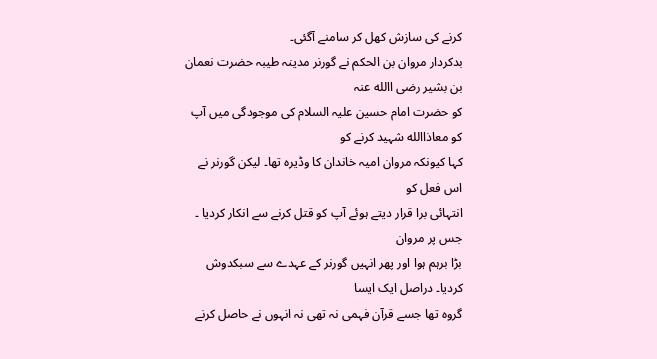کرنے کی سازش کھل کر سامنے آگئی۔
بدکردار مروان بن الحکم نے گورنر مدینہ طیبہ حضرت نعمان بن بشیر رضی االله عنہ
کو حضرت امام حسین علیہ السلام کی موجودگی میں آپ کو معاذاالله شہید کرنے کو
کہا کیونکہ مروان امیہ خاندان کا وڈیرہ تھا۔ لیکن گورنر نے اس فعل کو
انتہائی برا قرار دیتے ہوئے آپ کو قتل کرنے سے انکار کردیا ۔ جس پر مروان
بڑا برہم ہوا اور پھر انہیں گورنر کے عہدے سے سبکدوش کردیا۔ دراصل ایک ایسا
گروہ تھا جسے قرآن فہمی نہ تھی نہ انہوں نے حاصل کرنے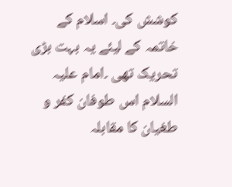کوشش کی۔ اسلام کے
خاتمہ کے لیئے یہ بہت بڑی تحریک تھی ۔امام علیہ السلام اس طوفان کفر و
طغیان کا مقابلہ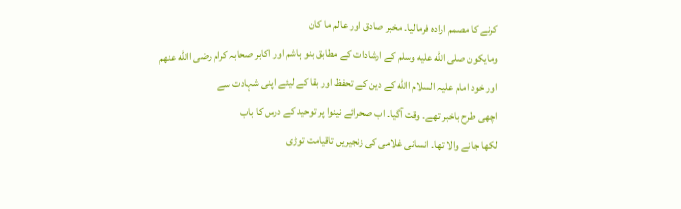کرنے کا مصمم ارادہ فرمالیا۔ مخبر صادق اور عالم ما کان
ومایکون صلى الله عليه وسلم کے ارشادات کے مطابق بنو ہاشم اور اکابر صحابہ کرام رضی االله عنھم
اور خود امام علیہ السلام االله کے دین کے تحفظ اور بقا کے لیئے اپنی شہادت سے
اچھی طرح باخبر تھے۔ وقت آگیا۔ اب صحرائے نینوا پر توحید کے درس کا باب
لکھا جانے والا تھا۔ انسانی غلامی کی زنجیریں تاقیامت توڑی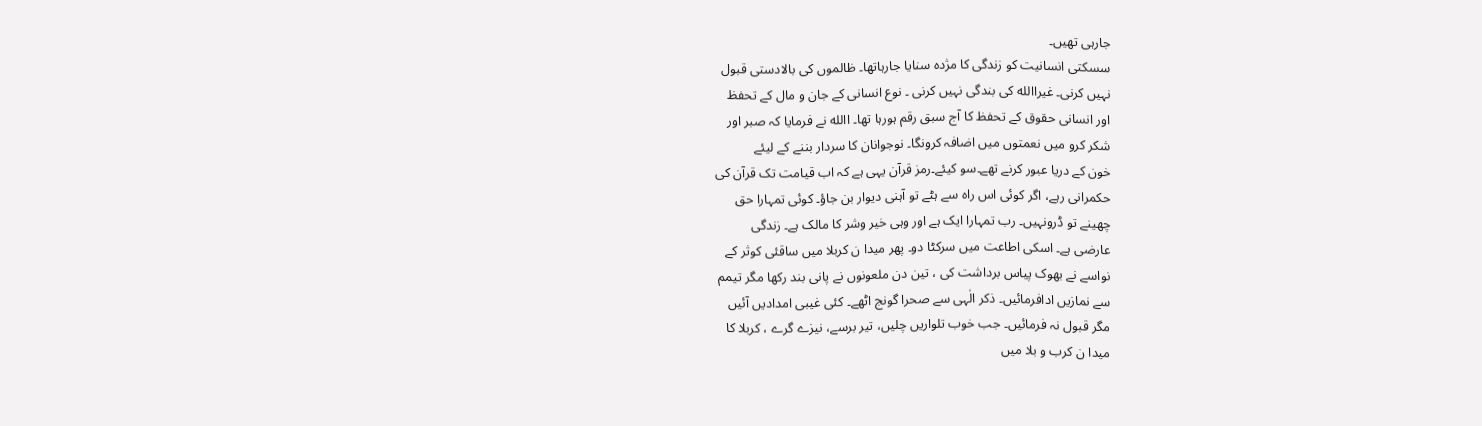جارہی تھیں۔
سسکتی انسانیت کو زندگی کا مژدہ سنایا جارہاتھا۔ ظالموں کی بالادستی قبول
نہیں کرنی۔ غیراالله کی بندگی نہیں کرنی ۔ نوع انسانی کے جان و مال کے تحفظ
اور انسانی حقوق کے تحفظ کا آج سبق رقم ہورہا تھا۔ االله نے فرمایا کہ صبر اور
شکر کرو میں نعمتوں میں اضافہ کرونگا۔ نوجوانان کا سردار بننے کے لیئے
خون کے دریا عبور کرنے تھے۔سو کیئے۔رمز قرآن یہی ہے کہ اب قیامت تک قرآن کی
حکمرانی رہے، اگر کوئی اس راہ سے ہٹے تو آہنی دیوار بن جاؤ۔ کوئی تمہارا حق
چھینے تو ڈرونہیں۔ رب تمہارا ایک ہے اور وہی خیر وشر کا مالک ہے۔ زندگی
عارضی ہے۔ اسکی اطاعت میں سرکٹا دو۔ پھر میدا ن کربلا میں ساقئی کوثر کے
نواسے نے بھوک پیاس برداشت کی ، تین دن ملعونوں نے پانی بند رکھا مگر تیمم
سے نمازیں ادافرمائیں۔ ذکر الٰہی سے صحرا گونج اٹھے۔ کئی غیبی امدادیں آئیں
مگر قبول نہ فرمائیں۔ جب خوب تلواریں چلیں، تیر برسے، نیزے گرے ، کربلا کا
میدا ن کرب و بلا میں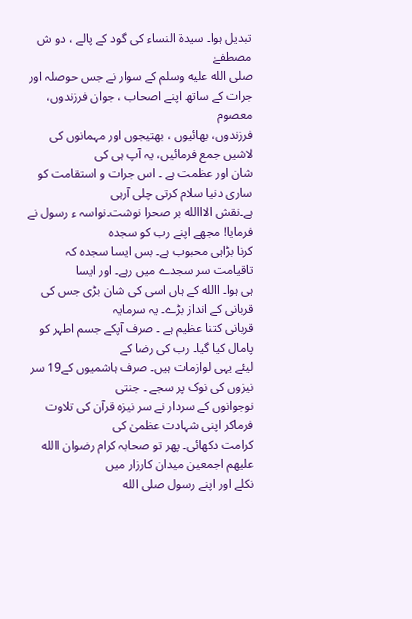تبدیل ہوا۔ سیدۃ النساء کی گود کے پالے ، دو ش مصطفےٰ
صلى الله عليه وسلم کے سوار نے جس حوصلہ اور جرات کے ساتھ اپنے اصحاب ، جوان فرزندوں، معصوم
فرزندوں، بھائیوں ، بھتیجوں اور مہمانوں کی لاشیں جمع فرمائیں، یہ آپ ہی کی
شان اور عظمت ہے ۔ اس جرات و استقامت کو ساری دنیا سلام کرتی چلی آرہی
ہے۔نقش الااالله بر صحرا نوشت۔نواسہ ء رسول نے فرمایا! مجھے اپنے رب کو سجدہ
کرنا بڑاہی محبوب ہے۔ بس ایسا سجدہ کہ تاقیامت سر سجدے میں رہے۔ اور ایسا
ہی ہوا۔ االله کے ہاں اسی کی شان بڑی جس کی قربانی کے انداز بڑے۔ یہ سرمایہ
قربانی کتنا عظیم ہے ۔ صرف آپکے جسم اطہر کو پامال کیا گیا۔ رب کی رضا کے
لیئے یہی لوازمات ہیں۔ صرف ہاشمیوں کے19 سر نیزوں کی نوک پر سجے ۔ جنتی
نوجوانوں کے سردار نے سر نیزہ قرآن کی تلاوت فرماکر اپنی شہادت عظمیٰ کی
کرامت دکھائی۔ پھر تو صحابہ کرام رضوان االله علیھم اجمعین میدان کارزار میں
نکلے اور اپنے رسول صلى الله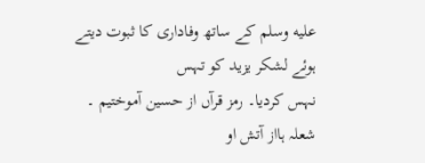عليه وسلم کے ساتھ وفاداری کا ثبوت دیتے ہوئے لشکر یزید کو تہس
نہس کردیا۔ رمز قرآں از حسین آموختیم ۔ شعلہ ہااز آتش او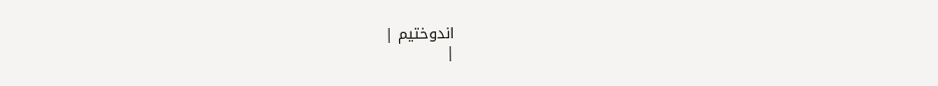اندوختیم |
|